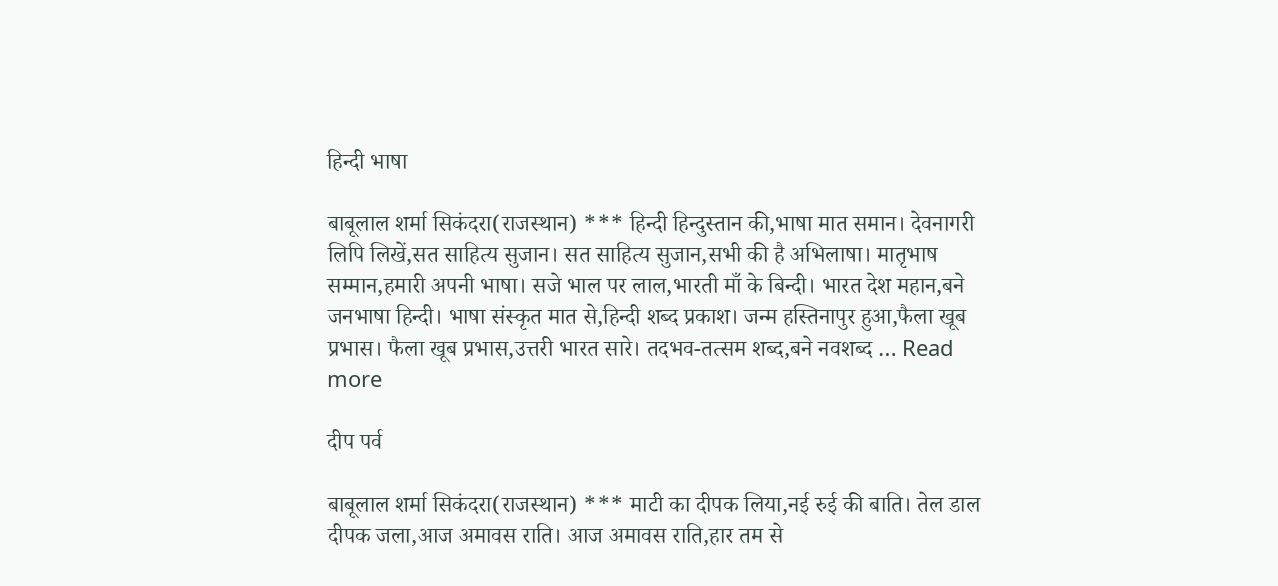हिन्दी भाषा

बाबूलाल शर्मा सिकंदरा(राजस्थान) *** हिन्दी हिन्दुस्तान की,भाषा मात समान। देवनागरी लिपि लिखें,सत साहित्य सुजान। सत साहित्य सुजान,सभी की है अभिलाषा। मातृभाष सम्मान,हमारी अपनी भाषा। सजे भाल पर लाल,भारती माँ के बिन्दी। भारत देश महान,बने जनभाषा हिन्दी। भाषा संस्कृत मात से,हिन्दी शब्द प्रकाश। जन्म हस्तिनापुर हुआ,फैला खूब प्रभास। फैला खूब प्रभास,उत्तरी भारत सारे। तदभव-तत्सम शब्द,बने नवशब्द … Read more

दीप पर्व

बाबूलाल शर्मा सिकंदरा(राजस्थान) *** माटी का दीपक लिया,नई रुई की बाति। तेल डाल दीपक जला,आज अमावस राति। आज अमावस राति,हार तम से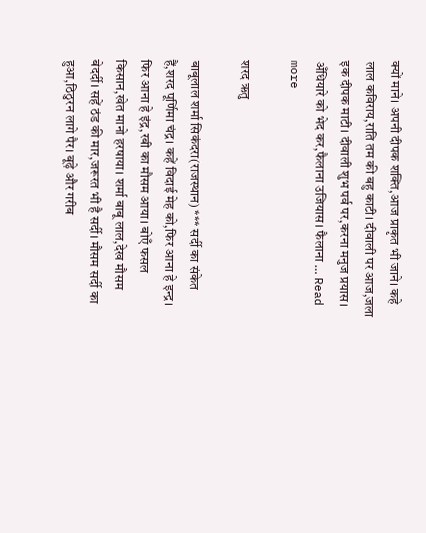क्यों माने। अपनी दीपक शक्ति,आज प्राकृत भी जाने। कहे लाल कविराय,राति तम की बहु काटी। दीवाली पर आज,जला इक दीपक माटी। दीवाली शुभ पर्व पर,करना मनुज प्रयास। अँधियारे को भेद कर,फैलाना उजियास। फैलाना … Read more

शरद ऋतु

बाबूलाल शर्मा सिकंदरा(राजस्थान) *** सर्दी का संकेत हैं,शरद पूर्णिमा चंद्र। कहें विदाई मेह को,फिर आना हे इन्द्र। फिर आना हे इंद्र,रबी का मौसम आया। बोएँ फसल किसान,खेत मानो हरषाया। शर्मा बाबू लाल,देख मौसम बेदर्दी। सहें ठंड की मार,जरूरत भी है सर्दी। मौसम सर्दी का हुआ,ठिठुरन लागे पैर। बूढ़े और गरीब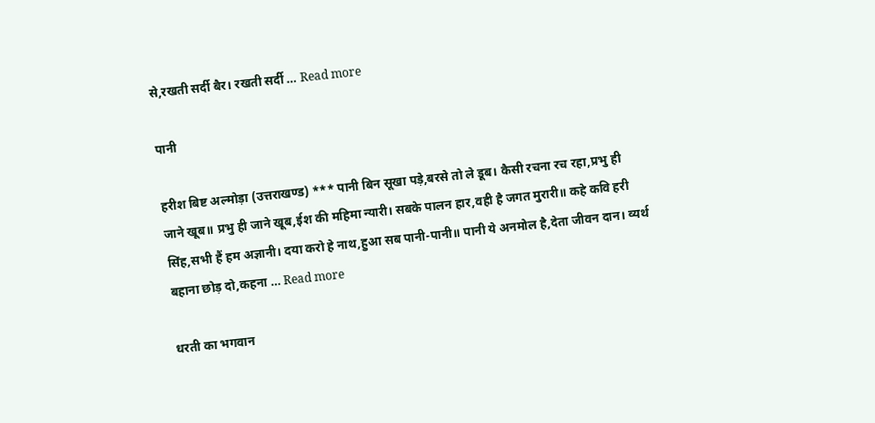से,रखती सर्दी बैर। रखती सर्दी … Read more

पानी

हरीश बिष्ट अल्मोड़ा (उत्तराखण्ड) *** पानी बिन सूखा पड़े,बरसे तो ले डूब। कैसी रचना रच रहा,प्रभु ही जाने खूब॥ प्रभु ही जाने खूब,ईश की महिमा न्यारी। सबके पालन हार,वही है जगत मुरारी॥ कहे कवि हरी सिंह,सभी हैं हम अज्ञानी। दया करो हे नाथ,हुआ सब पानी-पानी॥ पानी ये अनमोल है,देता जीवन दान। व्यर्थ बहाना छोड़ दो,कहना … Read more

धरती का भगवान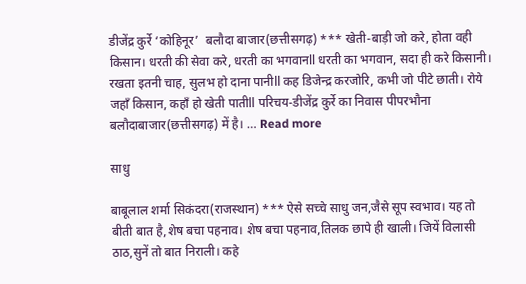डीजेंद्र कुर्रे ‘कोहिनूर’  बलौदा बाजार(छत्तीसगढ़) *** खेती-बाड़ी जो करे, होता वही किसान। धरती की सेवा करे, धरती का भगवानll धरती का भगवान, सदा ही करे किसानी। रखता इतनी चाह, सुलभ हो दाना पानीll कह डिजेन्द्र करजोरि, कभी जो पीटे छाती। रोये जहाँ किसान, कहाँ हो खेती पातीll परिचय-डीजेंद्र कुर्रे का निवास पीपरभौना बलौदाबाजार(छत्तीसगढ़) में है। … Read more

साधु

बाबूलाल शर्मा सिकंदरा(राजस्थान) *** ऐसे सच्चे साधु जन,जैसे सूप स्वभाव। यह तो बीती बात है,शेष बचा पहनाव। शेष बचा पहनाव,तिलक छापे ही खाली। जियें विलासी ठाठ,सुनें तो बात निराली। कहे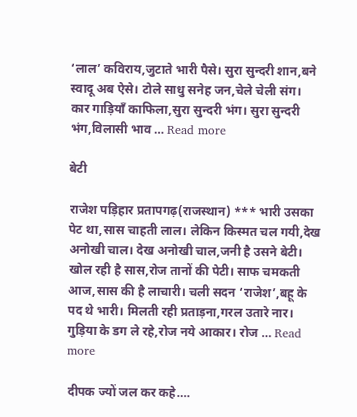‘लाल’ कविराय,जुटाते भारी पैसे। सुरा सुन्दरी शान,बने स्वादू अब ऐसे। टोले साधु सनेह जन,चेले चेली संग। कार गाड़ियाँ काफिला,सुरा सुन्दरी भंग। सुरा सुन्दरी भंग,विलासी भाव … Read more

बेटी

राजेश पड़िहार प्रतापगढ़(राजस्थान) *** भारी उसका पेट था,सास चाहती लाल। लेकिन किस्मत चल गयी,देख अनोखी चाल। देख अनोखी चाल,जनी है उसने बेटी। खोल रही है सास,रोज तानों की पेटी। साफ चमकती आज,सास की है लाचारी। चली सदन ‘राजेश’,बहू के पद थे भारी। मिलती रही प्रताड़ना,गरल उतारे नार। गुड़िया के डग ले रहे,रोज नये आकार। रोज … Read more

दीपक ज्यों जल कर कहे….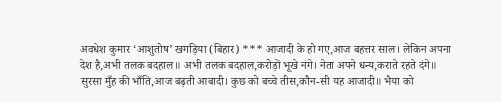अवधेश कुमार ‘आशुतोष’ खगड़िया (बिहार) *** आजादी के हो गए,आज बहत्तर साल। लेकिन अपना देश है,अभी तलक बदहाल॥ अभी तलक बदहाल,करोड़ों भूखे नंगे। नेता अपने धन्य,कराते रहते दंगे॥ सुरसा मुँह की भाँति,आज बढ़ती आबादी। कुछ को बच्चे तीस,कौन-सी यह आजादी॥ भैया को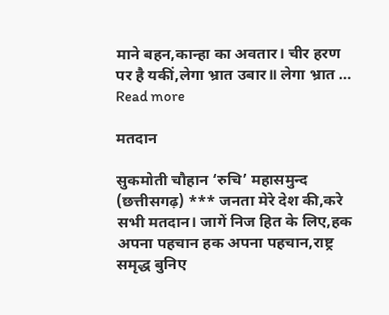माने बहन,कान्हा का अवतार। चीर हरण पर है यकीं,लेगा भ्रात उबार॥ लेगा भ्रात … Read more

मतदान

सुकमोती चौहान ‘रुचि’ महासमुन्द (छत्तीसगढ़) *** जनता मेरे देश की,करे सभी मतदान। जागें निज हित के लिए,हक अपना पहचान हक अपना पहचान,राष्ट्र समृद्ध बुनिए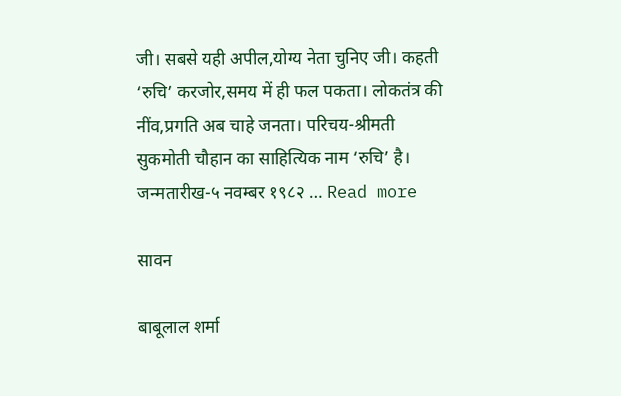जी। सबसे यही अपील,योग्य नेता चुनिए जी। कहती ‘रुचि’ करजोर,समय में ही फल पकता। लोकतंत्र की नींव,प्रगति अब चाहे जनता। परिचय-श्रीमती सुकमोती चौहान का साहित्यिक नाम ‘रुचि’ है। जन्मतारीख-५ नवम्बर १९८२ … Read more

सावन

बाबूलाल शर्मा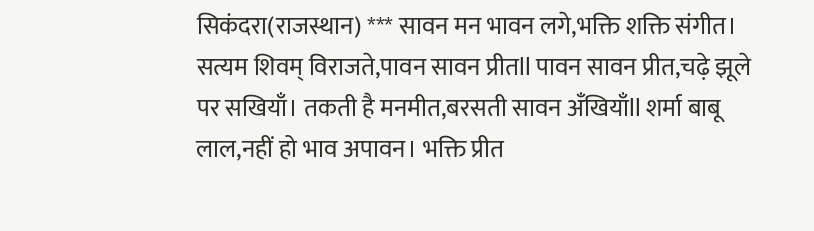सिकंदरा(राजस्थान) *** सावन मन भावन लगे,भक्ति शक्ति संगीत। सत्यम शिवम् विराजते,पावन सावन प्रीतll पावन सावन प्रीत,चढ़े झूले पर सखियाँ। तकती है मनमीत,बरसती सावन अँखियाँll शर्मा बाबू लाल,नहीं हो भाव अपावन। भक्ति प्रीत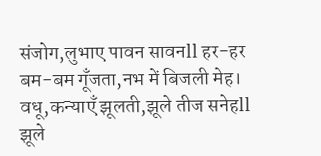संजोग,लुभाए पावन सावनll हर-हर बम-बम गूँजता,नभ में बिजली मेह। वधू,कन्याएँ झूलती,झूले तीज सनेहll झूले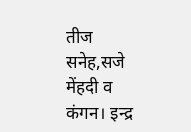तीज सनेह,सजे मेंहदी व कंगन। इन्द्र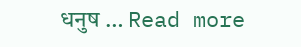धनुष … Read more